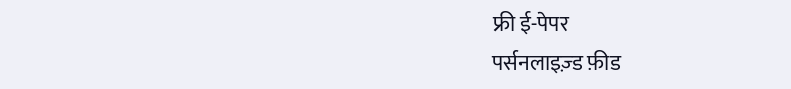फ्री ई-पेपर
पर्सनलाइज़्ड फ़ीड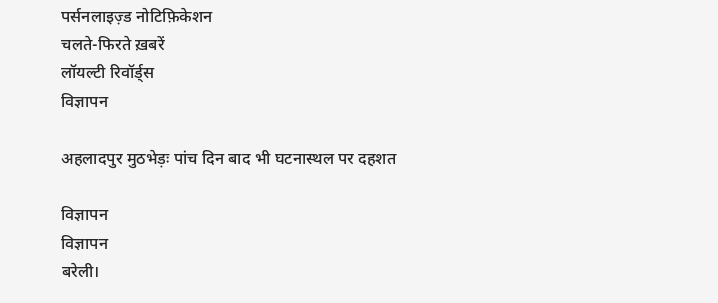पर्सनलाइज़्ड नोटिफ़िकेशन
चलते-फिरते ख़बरें
लॉयल्टी रिवॉर्ड्स
विज्ञापन

अहलादपुर मुठभेड़ः पांच दिन बाद भी घटनास्थल पर दहशत

विज्ञापन
विज्ञापन
बरेली।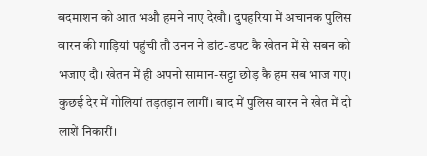बदमाशन को आत भऔ हमने नाए देखौ। दुपहरिया में अचानक पुलिस वारन की गाड़ियां पहुंची तौ उनन ने डांट-डपट कै खेतन में से सबन को भजाए दौ। खेतन में ही अपनो सामान-सट्टा छोड़ कै हम सब भाज गए। कुछई देर में गोलियां तड़तड़ान लागीं। बाद में पुलिस वारन ने खेत में दो लाशें निकारीं।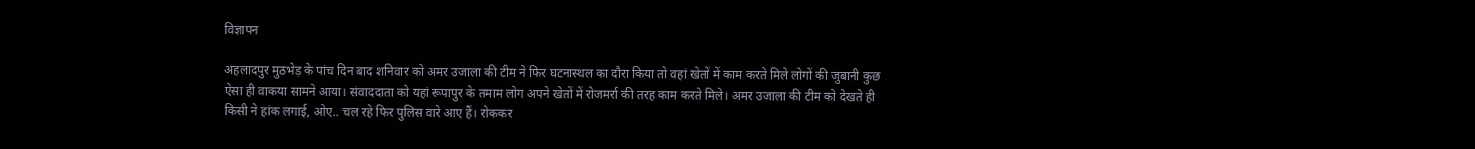विज्ञापन

अहलादपुर मुठभेड़ के पांच दिन बाद शनिवार को अमर उजाला की टीम ने फिर घटनास्थल का दौरा किया तो वहां खेतों में काम करते मिले लोगों की जुबानी कुछ ऐसा ही वाकया सामने आया। संवाददाता को यहां रूपापुर के तमाम लोग अपने खेतों में रोजमर्रा की तरह काम करते मिले। अमर उजाला की टीम को देखते ही किसी ने हांक लगाई, ओए.. चल रहे फिर पुलिस वारे आए हैं। रोककर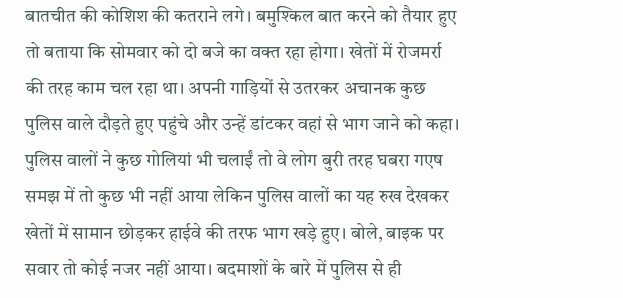बातचीत की कोशिश की कतराने लगे। बमुश्किल बात करने को तैयार हुए तो बताया कि सोमवार को दो बजे का वक्त रहा होगा। खेतों में रोजमर्रा की तरह काम चल रहा था। अपनी गाड़ियों से उतरकर अचानक कुछ पुलिस वाले दौड़ते हुए पहुंचे और उन्हें डांटकर वहां से भाग जाने को कहा। पुलिस वालों ने कुछ गोलियां भी चलाईं तो वे लोग बुरी तरह घबरा गएष समझ में तो कुछ भी नहीं आया लेकिन पुलिस वालों का यह रुख देखकर खेतों में सामान छोड़कर हाईवे की तरफ भाग खड़े हुए। बोले, बाइक पर सवार तो कोई नजर नहीं आया। बदमाशों के बारे में पुलिस से ही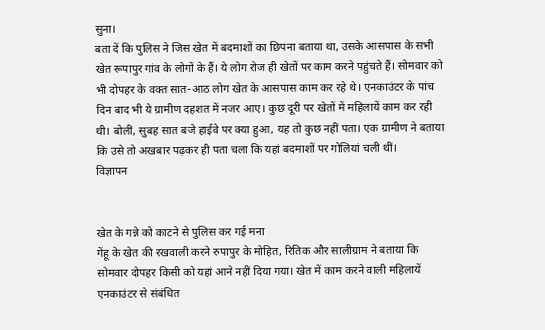सुना।
बता दें कि पुलिस ने जिस खेत में बदमाशों का छिपना बताया था, उसके आसपास के सभी खेत रूपापुर गांव के लोगों के हैं। ये लोग रोज ही खेतों पर काम करने पहुंचते हैं। सोमवार को भी दोपहर के वक्त सात-आठ लोग खेत के आसपास काम कर रहे थे। एनकाउंटर के पांच दिन बाद भी ये ग्रामीण दहशत में नजर आए। कुछ दूरी पर खेतों में महिलायें काम कर रही थी। बोलीं, सुबह सात बजे हाईवे पर क्या हुआ, यह तो कुछ नहीं पता। एक ग्रामीण ने बताया कि उसे तो अखबार पढ़कर ही पता चला कि यहां बदमाशों पर गोलियां चली थीं।
विज्ञापन


खेत के गन्ने को काटने से पुलिस कर गई मना
गेंहू के खेत की रखवाली करने रुपापुर के मोहित, रितिक और सालीग्राम ने बताया कि सोमवार दोपहर किसी को यहां आने नहीं दिया गया। खेत में काम करने वाली महिलायें एनकाउंटर से संबंधित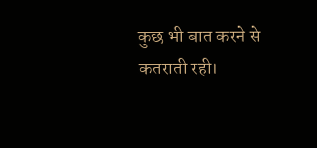कुछ भी बात करने से कतराती रही।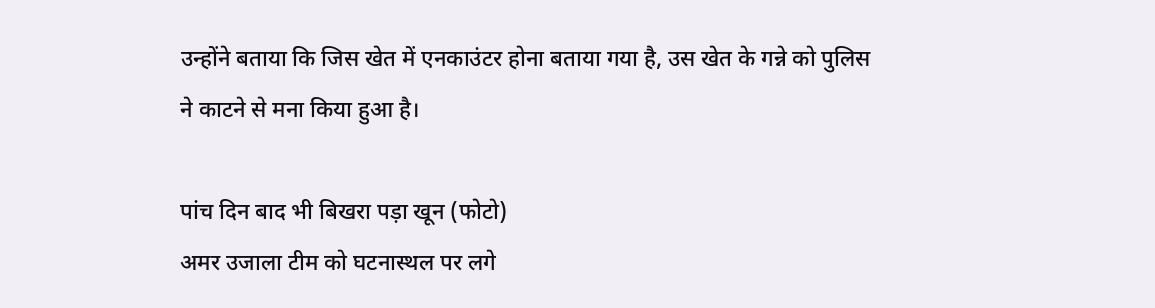उन्होंने बताया कि जिस खेत में एनकाउंटर होना बताया गया है, उस खेत के गन्ने को पुलिस ने काटने से मना किया हुआ है।

पांच दिन बाद भी बिखरा पड़ा खून (फोटो)
अमर उजाला टीम को घटनास्थल पर लगे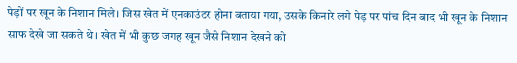पेड़ों पर खून के निशान मिले। जिस खेत में एनकाउंटर होना बताया गया, उसके किनारे लगे पेड़ पर पांच दिन बाद भी खून के निशान साफ देखे जा सकते थे। खेत में भी कुछ जगह खून जैसे निशान देखने को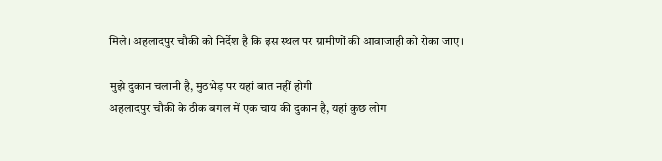मिले। अहलादपुर चौकी को निर्देश है कि इस स्थल पर ग्रामीणों की आवाजाही को रोका जाए।

मुझे दुकान चलानी है, मुठभेड़ पर यहां बात नहीं होगी
अहलादपुर चौकी के ठीक बगल में एक चाय की दुकान है, यहां कुछ लोग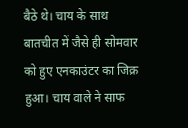बैठे थे। चाय के साथ बातचीत में जैसे ही सोमवार को हुए एनकाउंटर का जिक्र हुआ। चाय वाले ने साफ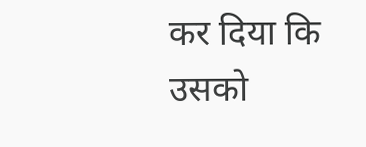कर दिया कि उसको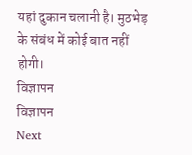यहां दुकान चलानी है। मुठभेड़ के संबंध में कोई बात नहीं होगी।
विज्ञापन
विज्ञापन
Next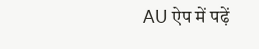AU ऐप में पढ़ें